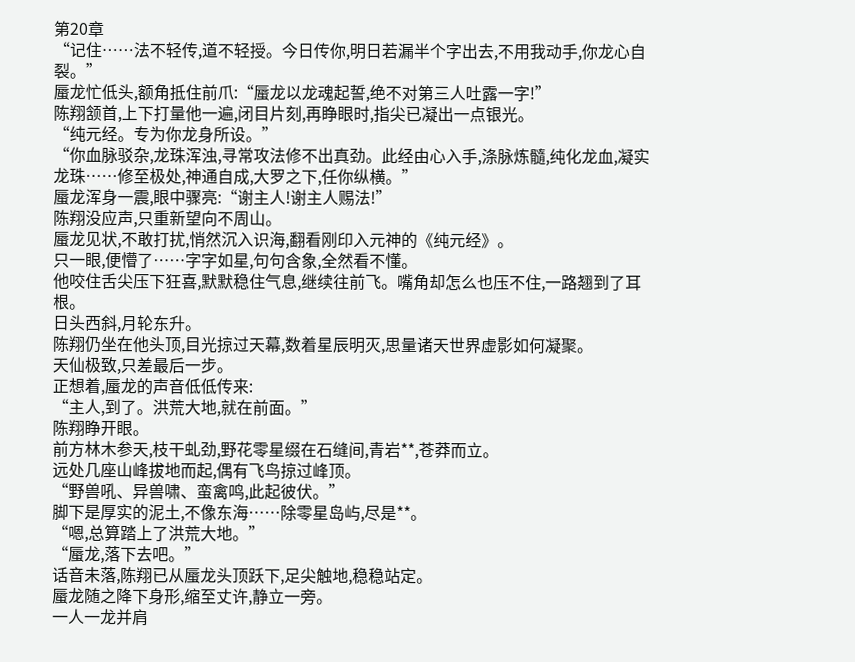第20章
“记住……法不轻传,道不轻授。今日传你,明日若漏半个字出去,不用我动手,你龙心自裂。”
蜃龙忙低头,额角抵住前爪:“蜃龙以龙魂起誓,绝不对第三人吐露一字!”
陈翔颔首,上下打量他一遍,闭目片刻,再睁眼时,指尖已凝出一点银光。
“纯元经。专为你龙身所设。”
“你血脉驳杂,龙珠浑浊,寻常攻法修不出真劲。此经由心入手,涤脉炼髓,纯化龙血,凝实龙珠……修至极处,神通自成,大罗之下,任你纵横。”
蜃龙浑身一震,眼中骤亮:“谢主人!谢主人赐法!”
陈翔没应声,只重新望向不周山。
蜃龙见状,不敢打扰,悄然沉入识海,翻看刚印入元神的《纯元经》。
只一眼,便懵了……字字如星,句句含象,全然看不懂。
他咬住舌尖压下狂喜,默默稳住气息,继续往前飞。嘴角却怎么也压不住,一路翘到了耳根。
日头西斜,月轮东升。
陈翔仍坐在他头顶,目光掠过天幕,数着星辰明灭,思量诸天世界虚影如何凝聚。
天仙极致,只差最后一步。
正想着,蜃龙的声音低低传来:
“主人,到了。洪荒大地,就在前面。”
陈翔睁开眼。
前方林木参天,枝干虬劲,野花零星缀在石缝间,青岩**,苍莽而立。
远处几座山峰拔地而起,偶有飞鸟掠过峰顶。
“野兽吼、异兽啸、蛮禽鸣,此起彼伏。”
脚下是厚实的泥土,不像东海……除零星岛屿,尽是**。
“嗯,总算踏上了洪荒大地。”
“蜃龙,落下去吧。”
话音未落,陈翔已从蜃龙头顶跃下,足尖触地,稳稳站定。
蜃龙随之降下身形,缩至丈许,静立一旁。
一人一龙并肩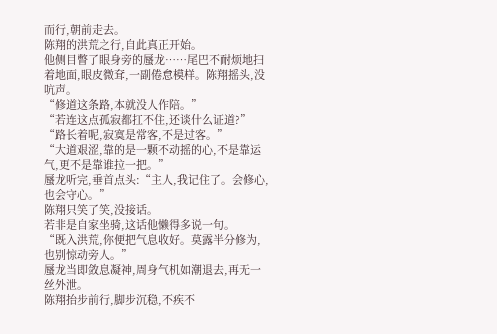而行,朝前走去。
陈翔的洪荒之行,自此真正开始。
他侧目瞥了眼身旁的蜃龙……尾巴不耐烦地扫着地面,眼皮微耷,一副倦怠模样。陈翔摇头,没吭声。
“修道这条路,本就没人作陪。”
“若连这点孤寂都扛不住,还谈什么证道?”
“路长着呢,寂寞是常客,不是过客。”
“大道艰涩,靠的是一颗不动摇的心,不是靠运气,更不是靠谁拉一把。”
蜃龙听完,垂首点头:“主人,我记住了。会修心,也会守心。”
陈翔只笑了笑,没接话。
若非是自家坐骑,这话他懒得多说一句。
“既入洪荒,你便把气息收好。莫露半分修为,也别惊动旁人。”
蜃龙当即敛息凝神,周身气机如潮退去,再无一丝外泄。
陈翔抬步前行,脚步沉稳,不疾不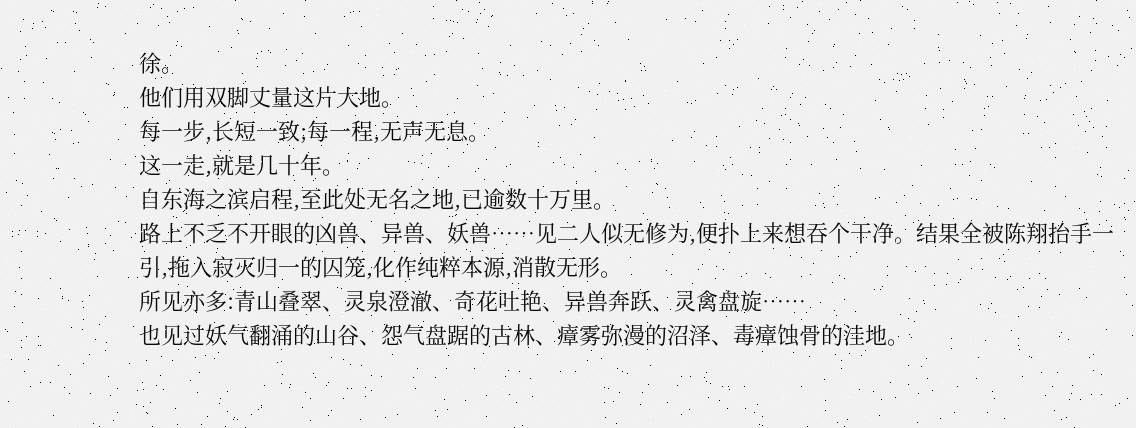徐。
他们用双脚丈量这片大地。
每一步,长短一致;每一程,无声无息。
这一走,就是几十年。
自东海之滨启程,至此处无名之地,已逾数十万里。
路上不乏不开眼的凶兽、异兽、妖兽……见二人似无修为,便扑上来想吞个干净。结果全被陈翔抬手一引,拖入寂灭归一的囚笼,化作纯粹本源,消散无形。
所见亦多:青山叠翠、灵泉澄澈、奇花吐艳、异兽奔跃、灵禽盘旋……
也见过妖气翻涌的山谷、怨气盘踞的古林、瘴雾弥漫的沼泽、毒瘴蚀骨的洼地。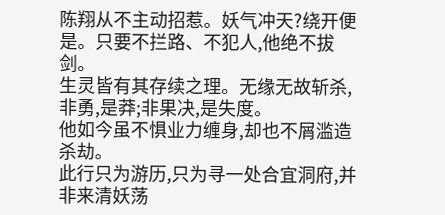陈翔从不主动招惹。妖气冲天?绕开便是。只要不拦路、不犯人,他绝不拔剑。
生灵皆有其存续之理。无缘无故斩杀,非勇,是莽;非果决,是失度。
他如今虽不惧业力缠身,却也不屑滥造杀劫。
此行只为游历,只为寻一处合宜洞府,并非来清妖荡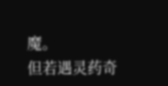魔。
但若遇灵药奇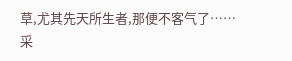草,尤其先天所生者,那便不客气了……采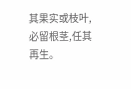其果实或枝叶,必留根茎,任其再生。